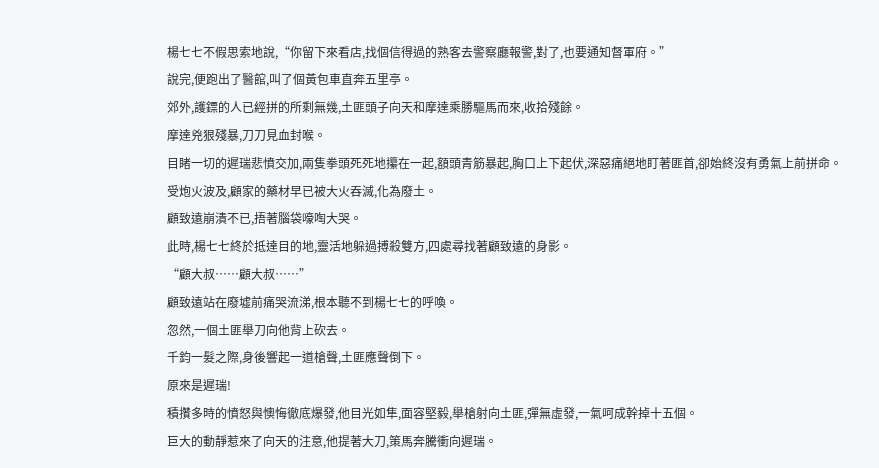楊七七不假思索地說,“你留下來看店,找個信得過的熟客去警察廳報警,對了,也要通知督軍府。”
說完,便跑出了醫館,叫了個黃包車直奔五里亭。
郊外,護鏢的人已經拼的所剩無幾,土匪頭子向天和摩達乘勝驅馬而來,收拾殘餘。
摩達兇狠殘暴,刀刀見血封喉。
目睹一切的遲瑞悲憤交加,兩隻拳頭死死地攥在一起,額頭青筋暴起,胸口上下起伏,深惡痛絕地盯著匪首,卻始終沒有勇氣上前拼命。
受炮火波及,顧家的藥材早已被大火吞滅,化為廢土。
顧致遠崩潰不已,捂著腦袋嚎啕大哭。
此時,楊七七終於抵達目的地,靈活地躲過搏殺雙方,四處尋找著顧致遠的身影。
“顧大叔……顧大叔……”
顧致遠站在廢墟前痛哭流涕,根本聽不到楊七七的呼喚。
忽然,一個土匪舉刀向他背上砍去。
千鈞一髮之際,身後響起一道槍聲,土匪應聲倒下。
原來是遲瑞!
積攢多時的憤怒與懊悔徹底爆發,他目光如隼,面容堅毅,舉槍射向土匪,彈無虛發,一氣呵成幹掉十五個。
巨大的動靜惹來了向天的注意,他提著大刀,策馬奔騰衝向遲瑞。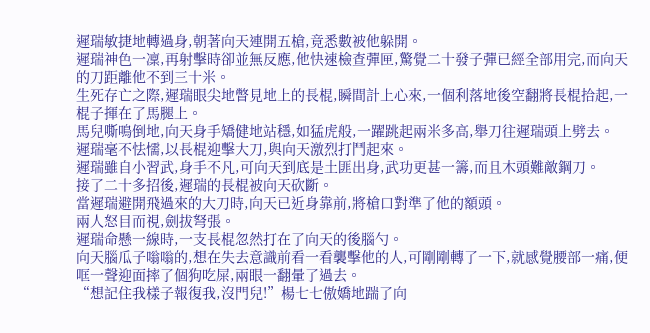遲瑞敏捷地轉過身,朝著向天連開五槍,竟悉數被他躲開。
遲瑞神色一凜,再射擊時卻並無反應,他快速檢查彈匣,驚覺二十發子彈已經全部用完,而向天的刀距離他不到三十米。
生死存亡之際,遲瑞眼尖地瞥見地上的長棍,瞬間計上心來,一個利落地後空翻將長棍拾起,一棍子揮在了馬腿上。
馬兒嘶鳴倒地,向天身手矯健地站穩,如猛虎般,一躍跳起兩米多高,舉刀往遲瑞頭上劈去。
遲瑞毫不怯懦,以長棍迎擊大刀,與向天激烈打鬥起來。
遲瑞雖自小習武,身手不凡,可向天到底是土匪出身,武功更甚一籌,而且木頭難敵鋼刀。
接了二十多招後,遲瑞的長棍被向天砍斷。
當遲瑞避開飛過來的大刀時,向天已近身靠前,將槍口對準了他的額頭。
兩人怒目而視,劍拔弩張。
遲瑞命懸一線時,一支長棍忽然打在了向天的後腦勺。
向天腦瓜子嗡嗡的,想在失去意識前看一看襲擊他的人,可剛剛轉了一下,就感覺腰部一痛,便哐一聲迎面摔了個狗吃屎,兩眼一翻暈了過去。
“想記住我樣子報復我,沒門兒!”楊七七傲嬌地踹了向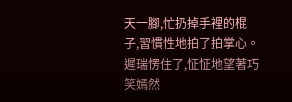天一腳,忙扔掉手裡的棍子,習慣性地拍了拍掌心。
遲瑞愣住了,怔怔地望著巧笑嫣然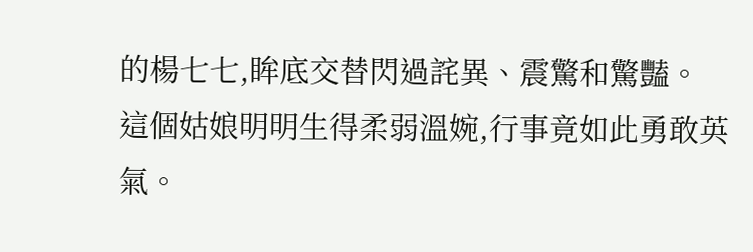的楊七七,眸底交替閃過詫異、震驚和驚豔。
這個姑娘明明生得柔弱溫婉,行事竟如此勇敢英氣。